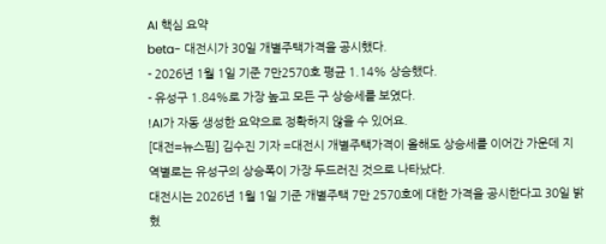AI 핵심 요약
beta- 대전시가 30일 개별주택가격을 공시했다.
- 2026년 1월 1일 기준 7만2570호 평균 1.14% 상승했다.
- 유성구 1.84%로 가장 높고 모든 구 상승세를 보였다.
!AI가 자동 생성한 요약으로 정확하지 않을 수 있어요.
[대전=뉴스핌] 김수진 기자 =대전시 개별주택가격이 올해도 상승세를 이어간 가운데 지역별로는 유성구의 상승폭이 가장 두드러진 것으로 나타났다.
대전시는 2026년 1월 1일 기준 개별주택 7만 2570호에 대한 가격을 공시한다고 30일 밝혔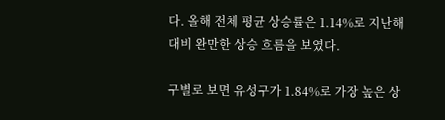다. 올해 전체 평균 상승률은 1.14%로 지난해 대비 완만한 상승 흐름을 보였다.

구별로 보면 유성구가 1.84%로 가장 높은 상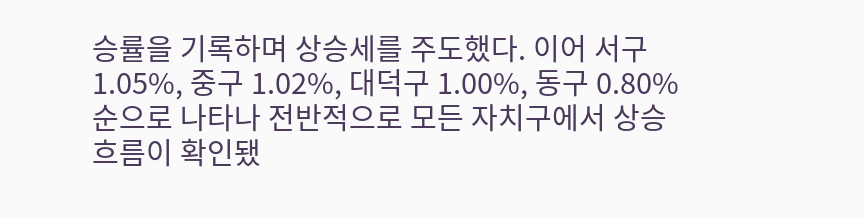승률을 기록하며 상승세를 주도했다. 이어 서구 1.05%, 중구 1.02%, 대덕구 1.00%, 동구 0.80% 순으로 나타나 전반적으로 모든 자치구에서 상승 흐름이 확인됐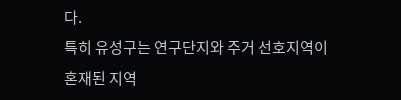다.
특히 유성구는 연구단지와 주거 선호지역이 혼재된 지역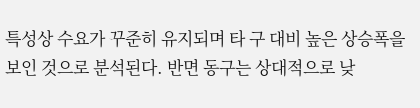특성상 수요가 꾸준히 유지되며 타 구 대비 높은 상승폭을 보인 것으로 분석된다. 반면 동구는 상대적으로 낮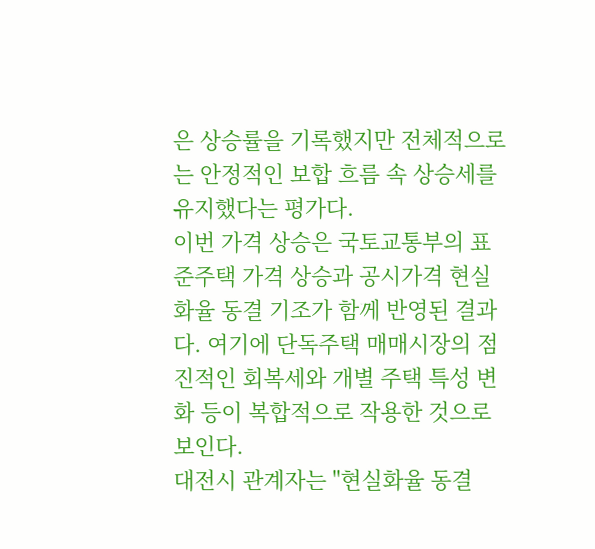은 상승률을 기록했지만 전체적으로는 안정적인 보합 흐름 속 상승세를 유지했다는 평가다.
이번 가격 상승은 국토교통부의 표준주택 가격 상승과 공시가격 현실화율 동결 기조가 함께 반영된 결과다. 여기에 단독주택 매매시장의 점진적인 회복세와 개별 주택 특성 변화 등이 복합적으로 작용한 것으로 보인다.
대전시 관계자는 "현실화율 동결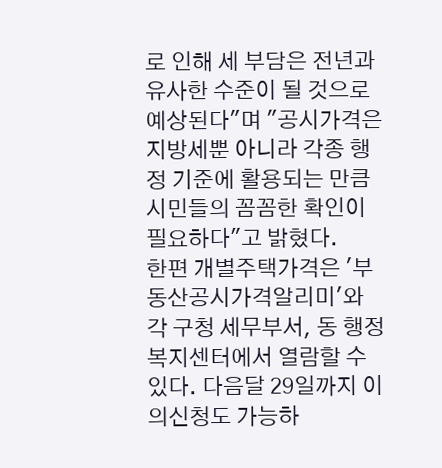로 인해 세 부담은 전년과 유사한 수준이 될 것으로 예상된다"며 "공시가격은 지방세뿐 아니라 각종 행정 기준에 활용되는 만큼 시민들의 꼼꼼한 확인이 필요하다"고 밝혔다.
한편 개별주택가격은 '부동산공시가격알리미'와 각 구청 세무부서, 동 행정복지센터에서 열람할 수 있다. 다음달 29일까지 이의신청도 가능하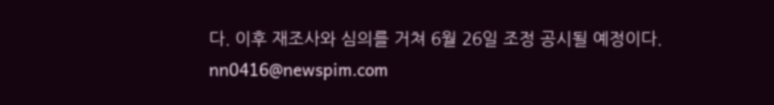다. 이후 재조사와 심의를 거쳐 6월 26일 조정 공시될 예정이다.
nn0416@newspim.com